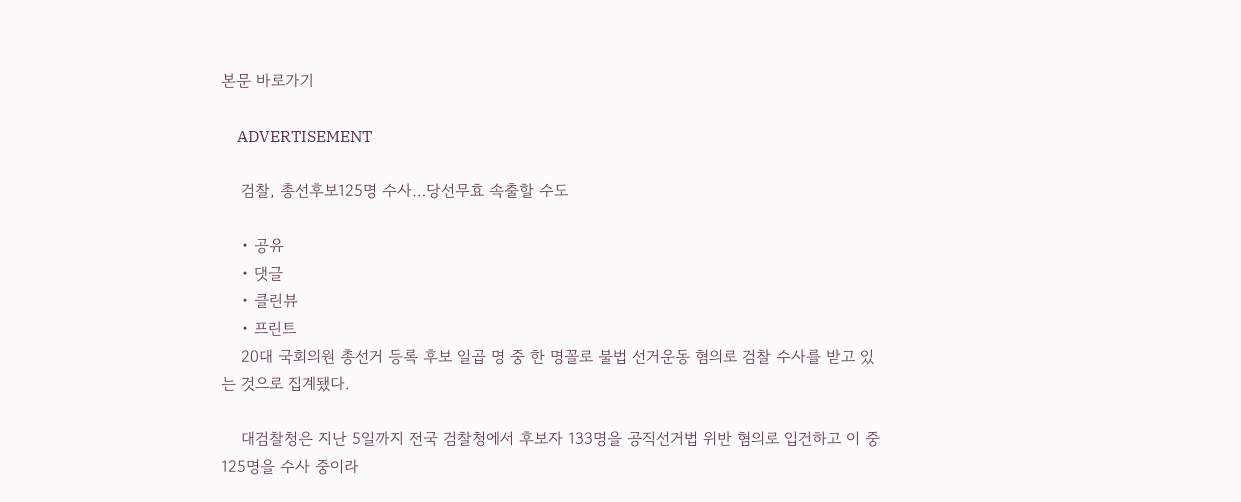본문 바로가기

    ADVERTISEMENT

    검찰, 총선후보125명 수사…당선무효 속출할 수도

    • 공유
    • 댓글
    • 클린뷰
    • 프린트
    20대 국회의원 총선거 등록 후보 일곱 명 중 한 명꼴로 불법 선거운동 혐의로 검찰 수사를 받고 있는 것으로 집계됐다.

    대검찰청은 지난 5일까지 전국 검찰청에서 후보자 133명을 공직선거법 위반 혐의로 입건하고 이 중 125명을 수사 중이라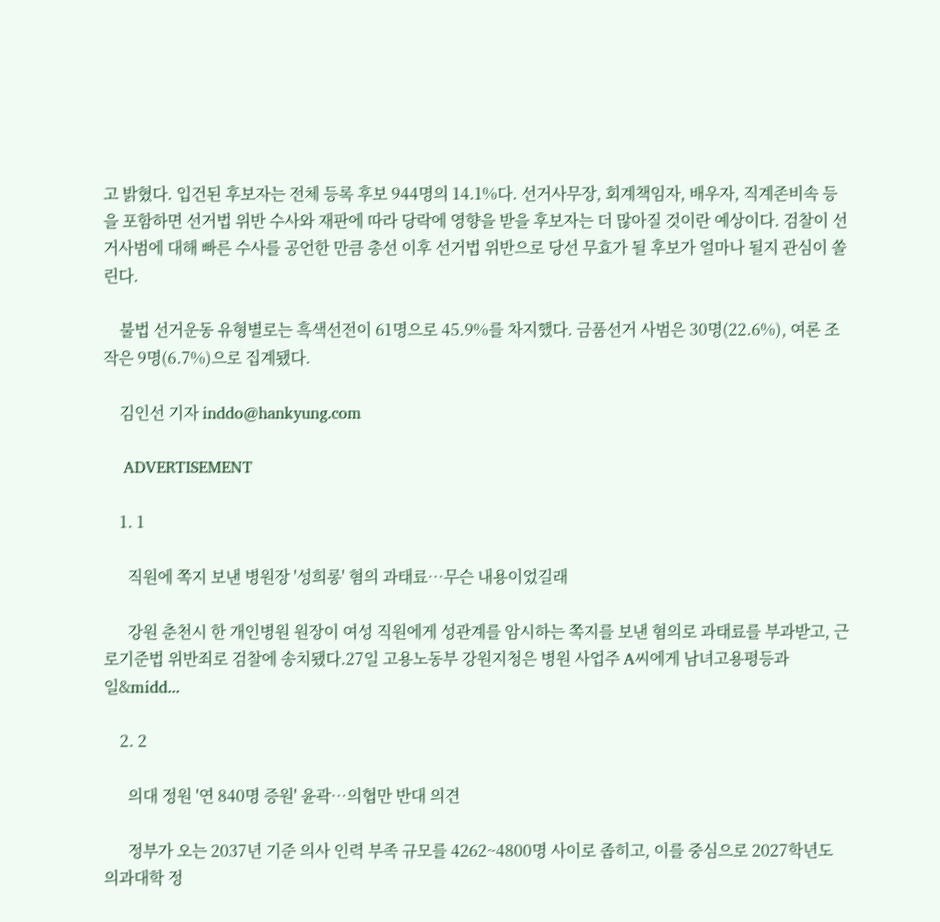고 밝혔다. 입건된 후보자는 전체 등록 후보 944명의 14.1%다. 선거사무장, 회계책임자, 배우자, 직계존비속 등을 포함하면 선거법 위반 수사와 재판에 따라 당락에 영향을 받을 후보자는 더 많아질 것이란 예상이다. 검찰이 선거사범에 대해 빠른 수사를 공언한 만큼 총선 이후 선거법 위반으로 당선 무효가 될 후보가 얼마나 될지 관심이 쏠린다.

    불법 선거운동 유형별로는 흑색선전이 61명으로 45.9%를 차지했다. 금품선거 사범은 30명(22.6%), 여론 조작은 9명(6.7%)으로 집계됐다.

    김인선 기자 inddo@hankyung.com

    ADVERTISEMENT

    1. 1

      직원에 쪽지 보낸 병원장 '성희롱' 혐의 과태료…무슨 내용이었길래

      강원 춘천시 한 개인병원 원장이 여성 직원에게 성관계를 암시하는 쪽지를 보낸 혐의로 과태료를 부과받고, 근로기준법 위반죄로 검찰에 송치됐다.27일 고용노동부 강원지청은 병원 사업주 A씨에게 남녀고용평등과 일&midd...

    2. 2

      의대 정원 '연 840명 증원' 윤곽…의협만 반대 의견

      정부가 오는 2037년 기준 의사 인력 부족 규모를 4262~4800명 사이로 좁히고, 이를 중심으로 2027학년도 의과대학 정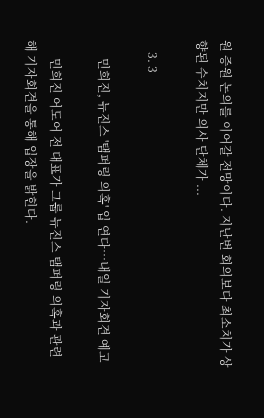원 증원 논의를 이어갈 전망이다. 지난번 회의보다 최소치가 상향된 수치지만 의사 단체가 ...

    3. 3

      민희진, 뉴진스 '탬퍼링 의혹' 입 연다…내일 기자회견 예고

      민희진 어도어 전 대표가 그룹 뉴진스 탬퍼링 의혹과 관련해 기자회견을 통해 입장을 밝힌다.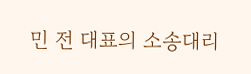민 전 대표의 소송대리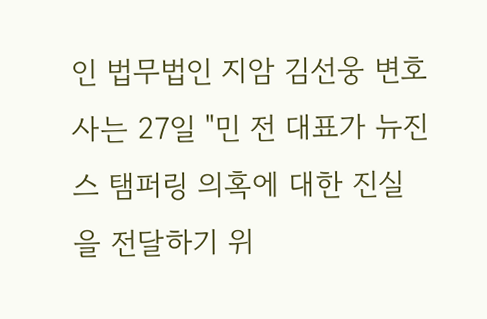인 법무법인 지암 김선웅 변호사는 27일 "민 전 대표가 뉴진스 탬퍼링 의혹에 대한 진실을 전달하기 위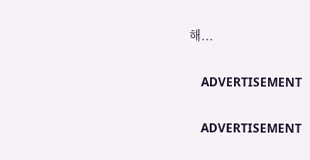해...

    ADVERTISEMENT

    ADVERTISEMENT